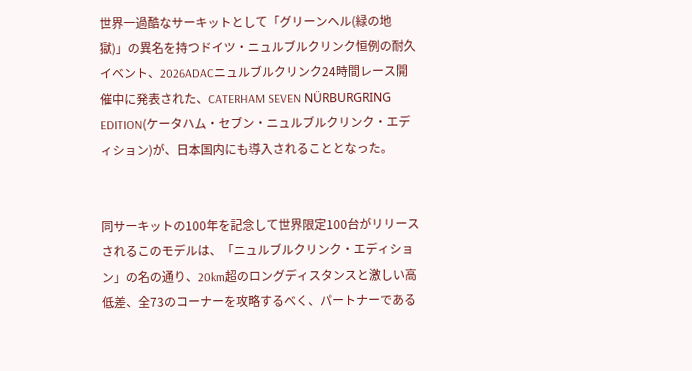世界一過酷なサーキットとして「グリーンヘル(緑の地獄)」の異名を持つドイツ・ニュルブルクリンク恒例の耐久イベント、2026ADACニュルブルクリンク24時間レース開催中に発表された、CATERHAM SEVEN NÜRBURGRING EDITION(ケータハム・セブン・ニュルブルクリンク・エディション)が、日本国内にも導入されることとなった。


同サーキットの100年を記念して世界限定100台がリリースされるこのモデルは、「ニュルブルクリンク・エディション」の名の通り、20km超のロングディスタンスと激しい高低差、全73のコーナーを攻略するべく、パートナーである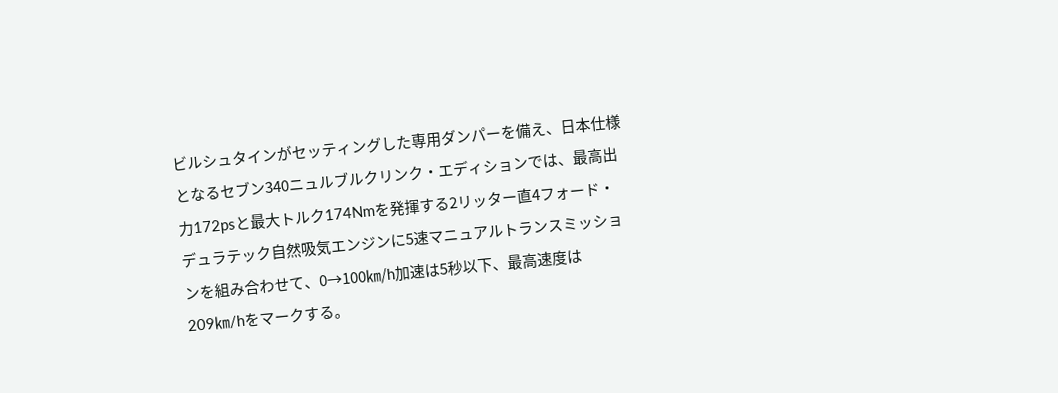ビルシュタインがセッティングした専用ダンパーを備え、日本仕様となるセブン340ニュルブルクリンク・エディションでは、最高出力172psと最大トルク174Nmを発揮する2リッター直4フォード・デュラテック自然吸気エンジンに5速マニュアルトランスミッションを組み合わせて、0→100㎞/h加速は5秒以下、最高速度は209㎞/hをマークする。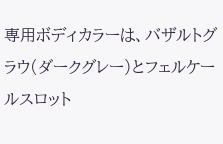専用ボディカラーは、バザルトグラウ(ダークグレー)とフェルケールスロット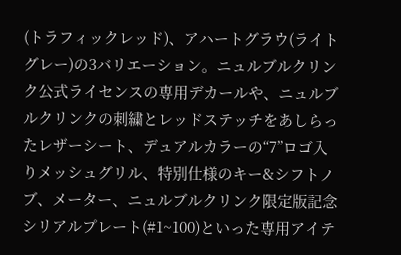(トラフィックレッド)、アハートグラウ(ライトグレー)の3バリエーション。ニュルブルクリンク公式ライセンスの専用デカールや、ニュルブルクリンクの刺繍とレッドステッチをあしらったレザーシート、デュアルカラーの“7”ロゴ入りメッシュグリル、特別仕様のキー&シフトノブ、メーター、ニュルブルクリンク限定版記念シリアルプレート(#1~100)といった専用アイテ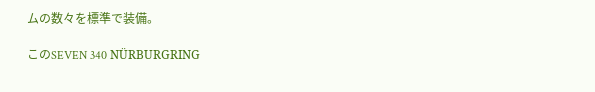ムの数々を標準で装備。

このSEVEN 340 NÜRBURGRING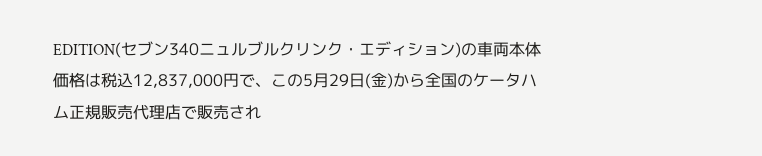EDITION(セブン340ニュルブルクリンク・エディション)の車両本体価格は税込12,837,000円で、この5月29日(金)から全国のケータハム正規販売代理店で販売され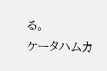る。
ケータハムカ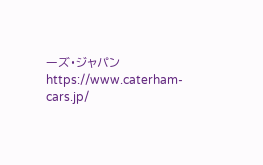ーズ・ジャパン https://www.caterham-cars.jp/